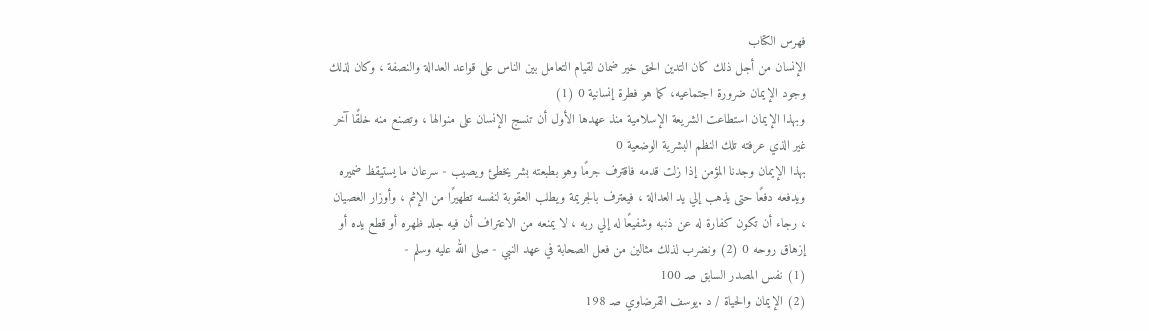فهرس الكتاب
الإنسان من أجل ذلك كان التدين الحق خير ضمان لقيام التعامل بين الناس على قواعد العدالة والنصفة ، وكان لذلك وجود الإيمان ضرورة اجتماعيه، كما هو فطرة إنسانية 0 (1)
وبهذا الإيمان استطاعت الشريعة الإسلامية منذ عهدها الأول أن تنسج الإنسان على منوالها ، وتصنع منه خلقًا آخر غير الذي عرفته تلك النظم البشرية الوضعية 0
بهذا الإيمان وجدنا المؤمن إذا زلت قدمه فاقترف جرمًا وهو بطبعته بشر يخطئ ويصيب - سرعان ما يستيقظ ضميره ويدفعه دفعًا حتى يذهب إلي يد العدالة ، فيعترف بالجريمة ويطلب العقوبة لنفسه تطهيرًا من الإثم ، وأوزار العصيان ، رجاء أن تكون كفارة له عن ذنبه وشفيعًا له إلي ربه ، لا يمنعه من الاعتراف أن فيه جلد ظهره أو قطع يده أو إزهاق روحه 0 (2) ونضرب لذلك مثالين من فعل الصحابة في عهد النبي - صلى الله عليه وسلم -
(1) نفس المصدر السابق صـ 100
(2) الإيمان والحياة / د .يوسف القرضاوي صـ 198